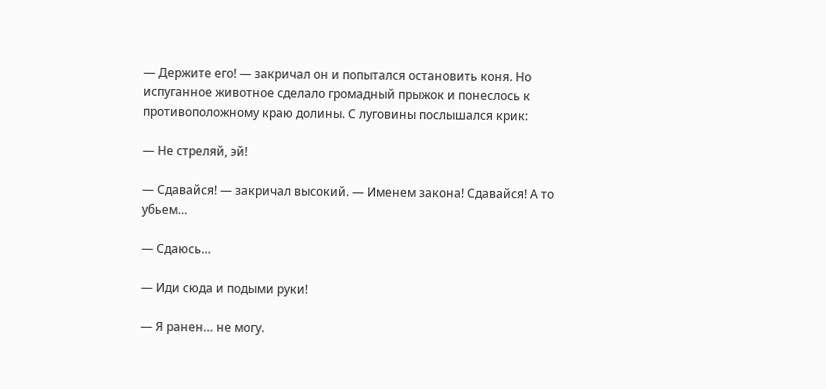— Держите его! — закричал он и попытался остановить коня. Но испуганное животное сделало громадный прыжок и понеслось к противоположному краю долины. С луговины послышался крик:

— Не стреляй, эй!

— Сдавайся! — закричал высокий. — Именем закона! Сдавайся! А то убьем…

— Сдаюсь…

— Иди сюда и подыми руки!

— Я ранен… не могу.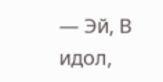— Эй, В идол,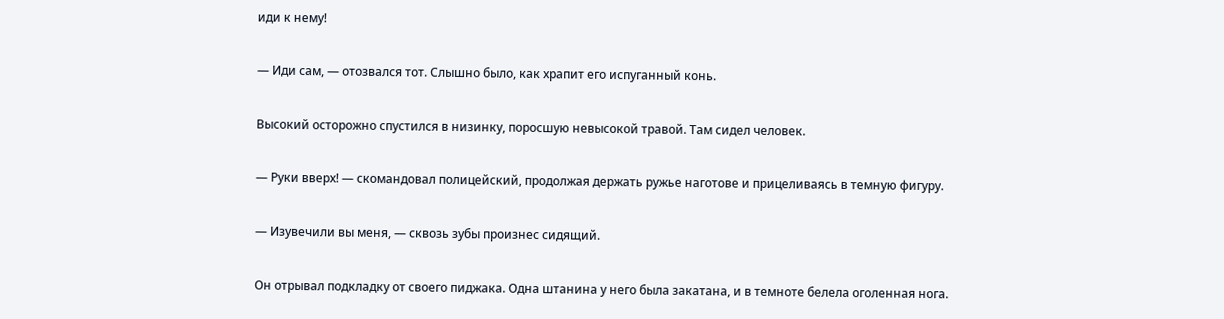иди к нему!

— Иди сам, — отозвался тот. Слышно было, как храпит его испуганный конь.

Высокий осторожно спустился в низинку, поросшую невысокой травой. Там сидел человек.

— Руки вверх! — скомандовал полицейский, продолжая держать ружье наготове и прицеливаясь в темную фигуру.

— Изувечили вы меня, — сквозь зубы произнес сидящий.

Он отрывал подкладку от своего пиджака. Одна штанина у него была закатана, и в темноте белела оголенная нога.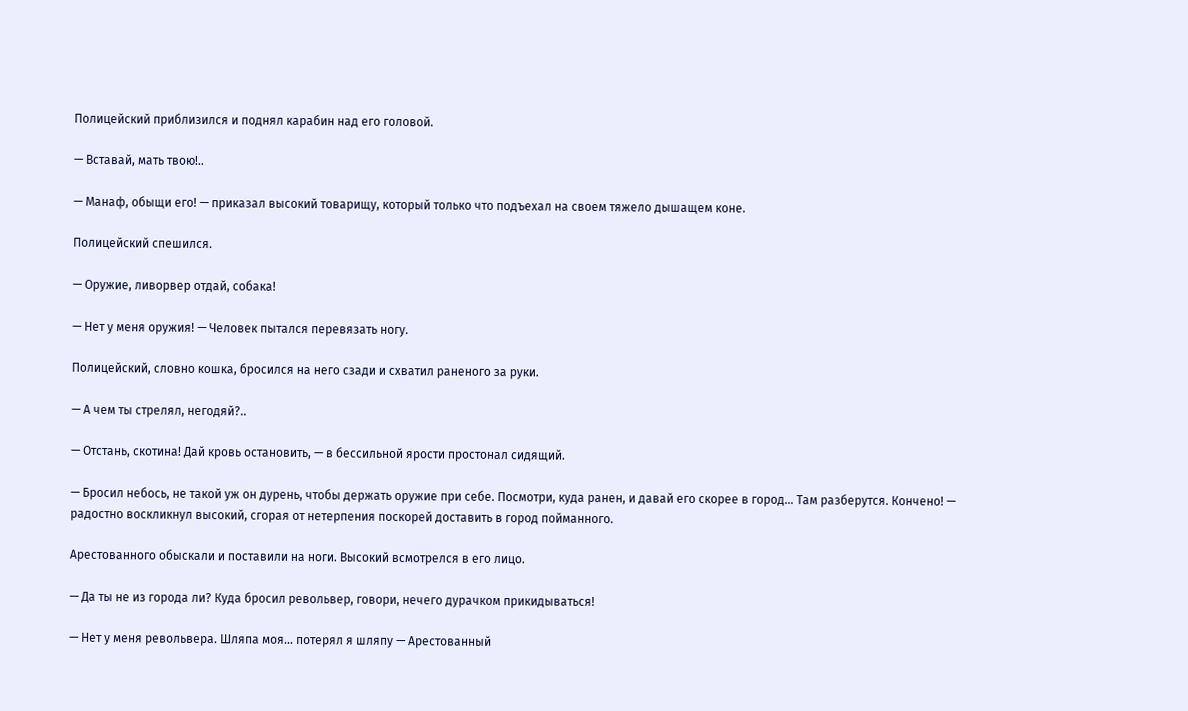Полицейский приблизился и поднял карабин над его головой.

— Вставай, мать твою!..

— Манаф, обыщи его! — приказал высокий товарищу, который только что подъехал на своем тяжело дышащем коне.

Полицейский спешился.

— Оружие, ливорвер отдай, собака!

— Нет у меня оружия! — Человек пытался перевязать ногу.

Полицейский, словно кошка, бросился на него сзади и схватил раненого за руки.

— А чем ты стрелял, негодяй?..

— Отстань, скотина! Дай кровь остановить, — в бессильной ярости простонал сидящий.

— Бросил небось, не такой уж он дурень, чтобы держать оружие при себе. Посмотри, куда ранен, и давай его скорее в город… Там разберутся. Кончено! — радостно воскликнул высокий, сгорая от нетерпения поскорей доставить в город пойманного.

Арестованного обыскали и поставили на ноги. Высокий всмотрелся в его лицо.

— Да ты не из города ли? Куда бросил револьвер, говори, нечего дурачком прикидываться!

— Нет у меня револьвера. Шляпа моя… потерял я шляпу — Арестованный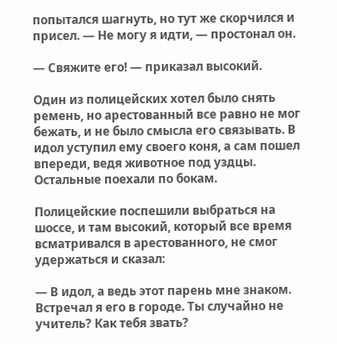попытался шагнуть, но тут же скорчился и присел. — Не могу я идти, — простонал он.

— Свяжите его! — приказал высокий.

Один из полицейских хотел было снять ремень, но арестованный все равно не мог бежать, и не было смысла его связывать. В идол уступил ему своего коня, а сам пошел впереди, ведя животное под уздцы. Остальные поехали по бокам.

Полицейские поспешили выбраться на шоссе, и там высокий, который все время всматривался в арестованного, не смог удержаться и сказал:

— В идол, а ведь этот парень мне знаком. Встречал я его в городе. Ты случайно не учитель? Как тебя звать?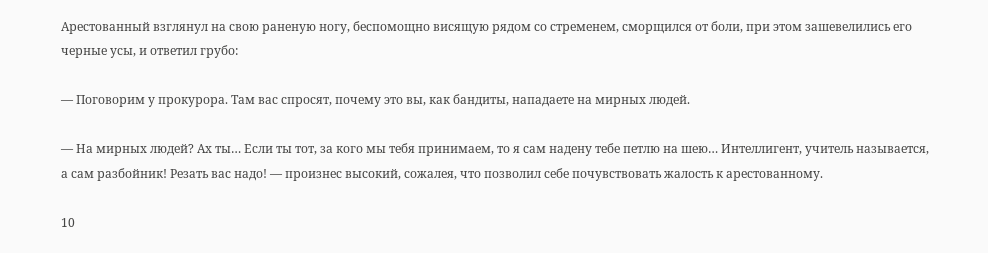Арестованный взглянул на свою раненую ногу, беспомощно висящую рядом со стременем, сморщился от боли, при этом зашевелились его черные усы, и ответил грубо:

— Поговорим у прокурора. Там вас спросят, почему это вы, как бандиты, нападаете на мирных людей.

— На мирных людей? Ах ты… Если ты тот, за кого мы тебя принимаем, то я сам надену тебе петлю на шею… Интеллигент, учитель называется, а сам разбойник! Резать вас надо! — произнес высокий, сожалея, что позволил себе почувствовать жалость к арестованному.

10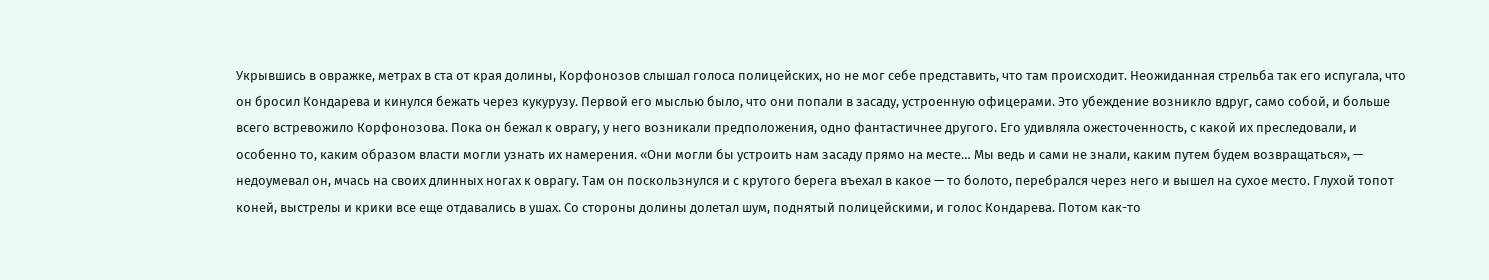Укрывшись в овражке, метрах в ста от края долины, Корфонозов слышал голоса полицейских, но не мог себе представить, что там происходит. Неожиданная стрельба так его испугала, что он бросил Кондарева и кинулся бежать через кукурузу. Первой его мыслью было, что они попали в засаду, устроенную офицерами. Это убеждение возникло вдруг, само собой, и больше всего встревожило Корфонозова. Пока он бежал к оврагу, у него возникали предположения, одно фантастичнее другого. Его удивляла ожесточенность, с какой их преследовали, и особенно то, каким образом власти могли узнать их намерения. «Они могли бы устроить нам засаду прямо на месте… Мы ведь и сами не знали, каким путем будем возвращаться», — недоумевал он, мчась на своих длинных ногах к оврагу. Там он поскользнулся и с крутого берега въехал в какое — то болото, перебрался через него и вышел на сухое место. Глухой топот коней, выстрелы и крики все еще отдавались в ушах. Со стороны долины долетал шум, поднятый полицейскими, и голос Кондарева. Потом как-то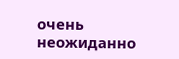очень неожиданно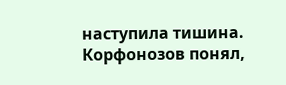наступила тишина. Корфонозов понял,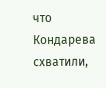что Кондарева схватили,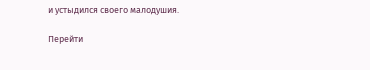и устыдился своего малодушия.

Перейти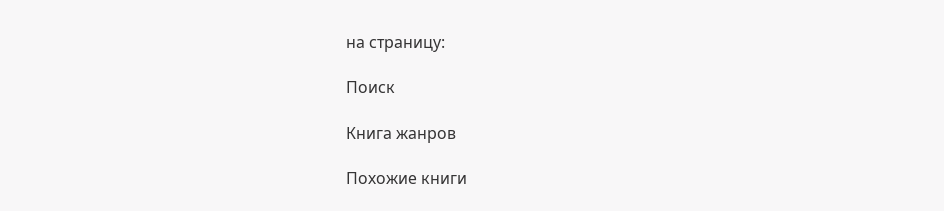на страницу:

Поиск

Книга жанров

Похожие книги